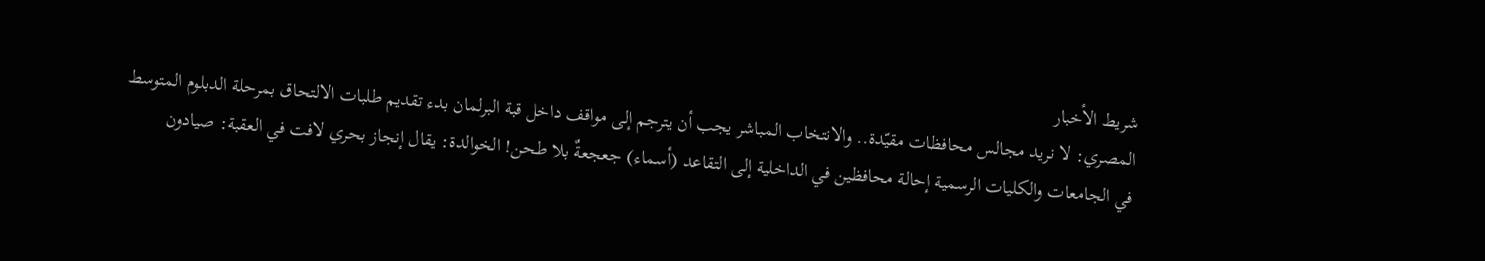شريط الأخبار
المصري: لا نريد مجالس محافظات مقيّدة.. والانتخاب المباشر يجب أن يترجم إلى مواقف داخل قبة البرلمان بدء تقديم طلبات الالتحاق بمرحلة الدبلوم المتوسط في الجامعات والكليات الرسمية إحالة محافظين في الداخلية إلى التقاعد (أسماء) جعجعةٌ بلا طحن! الخوالدة: يقال إنجاز بحري لافت في العقبة: صيادون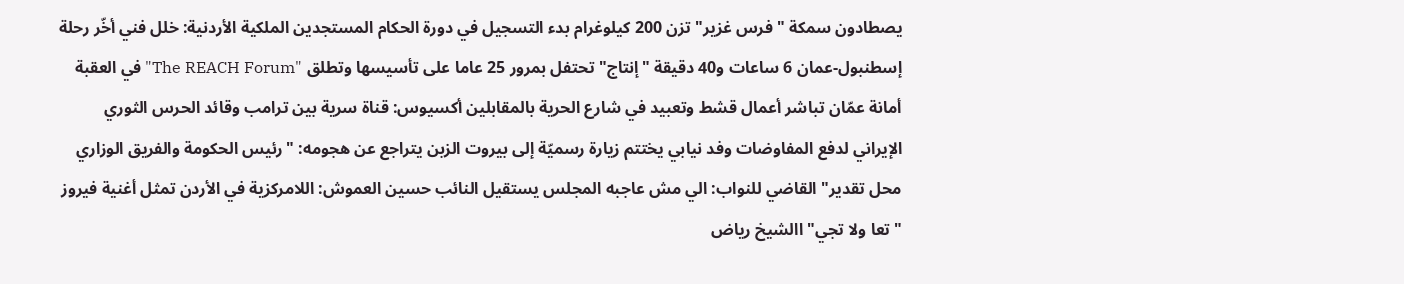يصطادون سمكة "فرس غزير" تزن 200 كيلوغرام بدء التسجيل في دورة الحكام المستجدين الملكية الأردنية: خلل فني أخّر رحلة إسطنبول-عمان 6 ساعات و40 دقيقة "إنتاج" تحتفل بمرور 25 عاما على تأسيسها وتطلق "The REACH Forum" في العقبة أمانة عمّان تباشر أعمال قشط وتعبيد في شارع الحرية بالمقابلين أكسيوس: قناة سرية بين ترامب وقائد الحرس الثوري الإيراني لدفع المفاوضات وفد نيابي يختتم زيارة رسميّة إلى بيروت الزبن يتراجع عن هجومه: "رئيس الحكومة والفريق الوزاري محل تقدير" القاضي للنواب: الي مش عاجبه المجلس يستقيل النائب حسين العموش: اللامركزية في الأردن تمثل أغنية فيروز "تعا ولا تجي" االشيخ رياض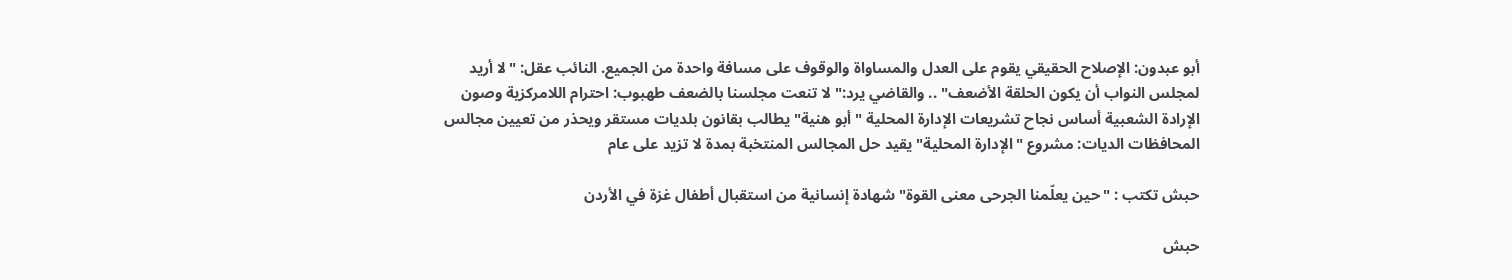أبو عبدون: الإصلاح الحقيقي يقوم على العدل والمساواة والوقوف على مسافة واحدة من الجميع. النائب عقل: "لا أريد لمجلس النواب أن يكون الحلقة الأضعف" .. والقاضي يرد:" لا تنعت مجلسنا بالضعف طهبوب: احترام اللامركزية وصون الإرادة الشعبية أساس نجاح تشريعات الإدارة المحلية "أبو هنية" يطالب بقانون بلديات مستقر ويحذر من تعيين مجالس المحافظات الديات: مشروع "الإدارة المحلية" يقيد حل المجالس المنتخبة بمدة لا تزيد على عام

حبش تكتب : "حين يعلّمنا الجرحى معنى القوة" شهادة إنسانية من استقبال أطفال غزة في الأردن

حبش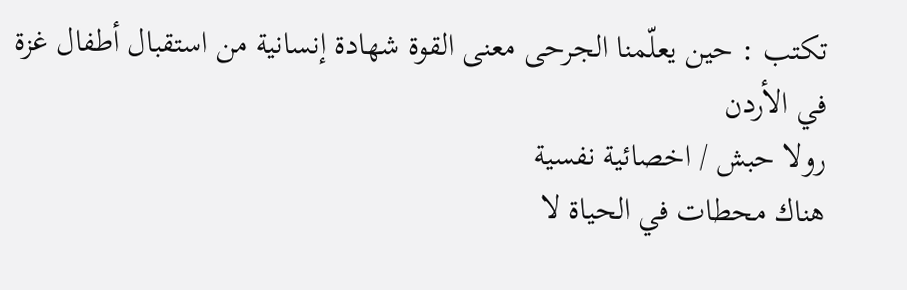تكتب : حين يعلّمنا الجرحى معنى القوة شهادة إنسانية من استقبال أطفال غزة في الأردن
رولا حبش / اخصائية نفسية
هناك محطات في الحياة لا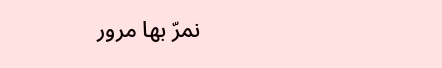نمرّ بها مرور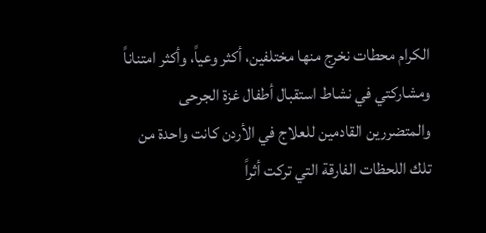الكرام محطات نخرج منها مختلفين، أكثر وعياً، وأكثر امتناناً ومشاركتي في نشاط استقبال أطفال غزة الجرحى والمتضررين القادمين للعلاج في الأردن كانت واحدة من تلك اللحظات الفارقة التي تركت أثراً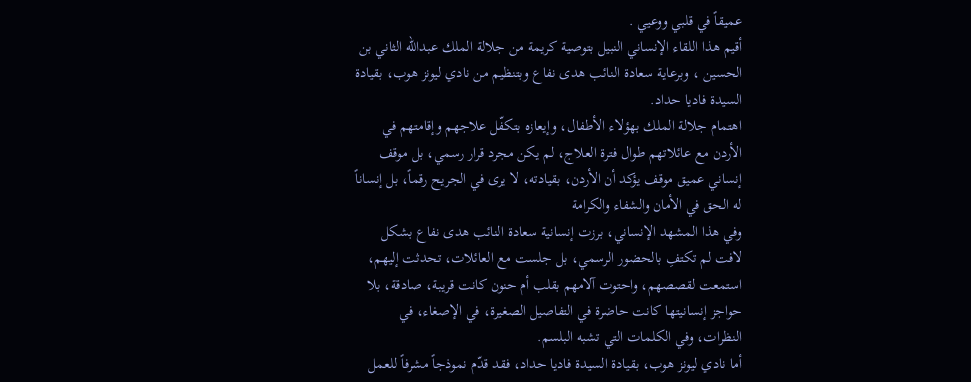عميقاً في قلبي ووعيي .
أقيم هذا اللقاء الإنساني النبيل بتوصية كريمة من جلالة الملك عبدالله الثاني بن الحسين ، وبرعاية سعادة النائب هدى نفاع وبتنظيم من نادي ليونز هوب، بقيادة السيدة فاديا حداد.
اهتمام جلالة الملك بهؤلاء الأطفال، وإيعازه بتكفّل علاجهم وإقامتهم في الأردن مع عائلاتهم طوال فترة العلاج، لم يكن مجرد قرار رسمي، بل موقف إنساني عميق موقف يؤكد أن الأردن، بقيادته، لا يرى في الجريح رقماً، بل إنساناً له الحق في الأمان والشفاء والكرامة
وفي هذا المشهد الإنساني، برزت إنسانية سعادة النائب هدى نفاع بشكل لافت لم تكتفِ بالحضور الرسمي، بل جلست مع العائلات، تحدثت إليهم، استمعت لقصصهم، واحتوت آلامهم بقلب أم حنون كانت قريبة، صادقة، بلا حواجز إنسانيتها كانت حاضرة في التفاصيل الصغيرة، في الإصغاء، في النظرات، وفي الكلمات التي تشبه البلسم.
أما نادي ليونز هوب، بقيادة السيدة فاديا حداد، فقد قدّم نموذجاً مشرفاً للعمل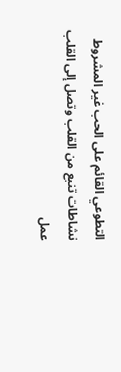التطوعي القائم على الحب غير المشروط
نشاطات تنبع من القلب وتصل إلى القلب عمل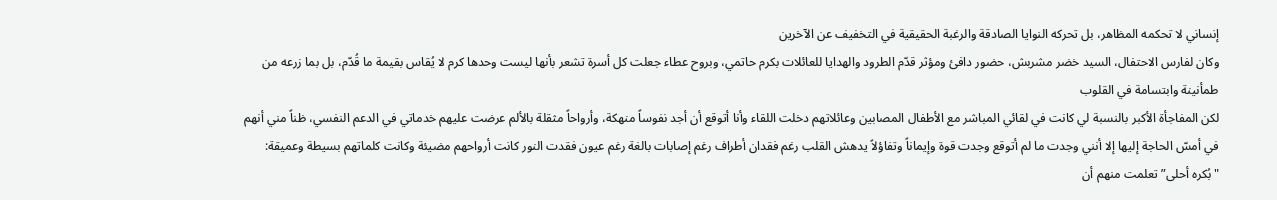إنساني لا تحكمه المظاهر، بل تحركه النوايا الصادقة والرغبة الحقيقية في التخفيف عن الآخرين
وكان لفارس الاحتفال، السيد خضر مشربش، حضور دافئ ومؤثر قدّم الطرود والهدايا للعائلات بكرم حاتمي، وبروح عطاء جعلت كل أسرة تشعر بأنها ليست وحدها كرم لا يُقاس بقيمة ما قُدّم، بل بما زرعه من طمأنينة وابتسامة في القلوب
لكن المفاجأة الأكبر بالنسبة لي كانت في لقائي المباشر مع الأطفال المصابين وعائلاتهم دخلت اللقاء وأنا أتوقع أن أجد نفوساً منهكة، وأرواحاً مثقلة بالألم عرضت عليهم خدماتي في الدعم النفسي، ظناً مني أنهم في أمسّ الحاجة إليها إلا أنني وجدت ما لم أتوقع وجدت قوة وإيماناً وتفاؤلاً يدهش القلب رغم فقدان أطراف رغم إصابات بالغة رغم عيون فقدت النور كانت أرواحهم مضيئة وكانت كلماتهم بسيطة وعميقة: "بُكره أحلى” تعلمت منهم أن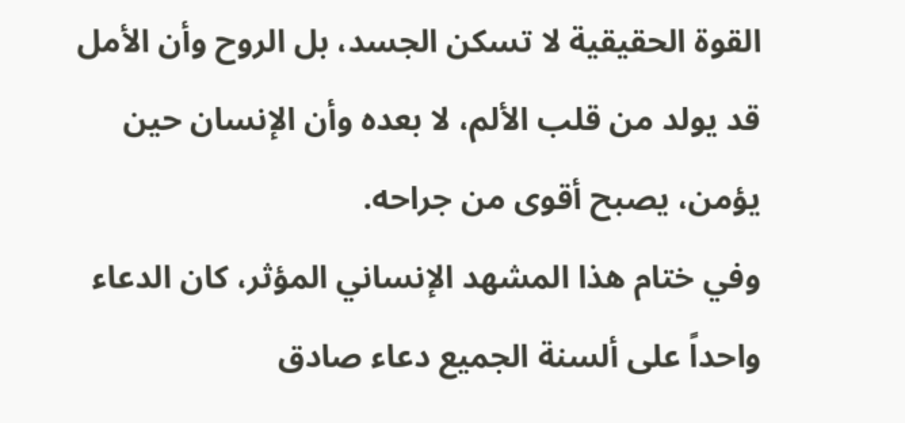القوة الحقيقية لا تسكن الجسد، بل الروح وأن الأمل قد يولد من قلب الألم، لا بعده وأن الإنسان حين يؤمن، يصبح أقوى من جراحه.
وفي ختام هذا المشهد الإنساني المؤثر، كان الدعاء واحداً على ألسنة الجميع دعاء صادق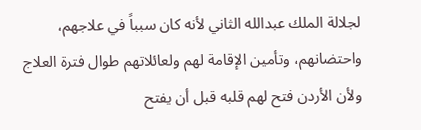لجلالة الملك عبدالله الثاني لأنه كان سبباً في علاجهم، واحتضانهم، وتأمين الإقامة لهم ولعائلاتهم طوال فترة العلاج ولأن الأردن فتح لهم قلبه قبل أن يفتح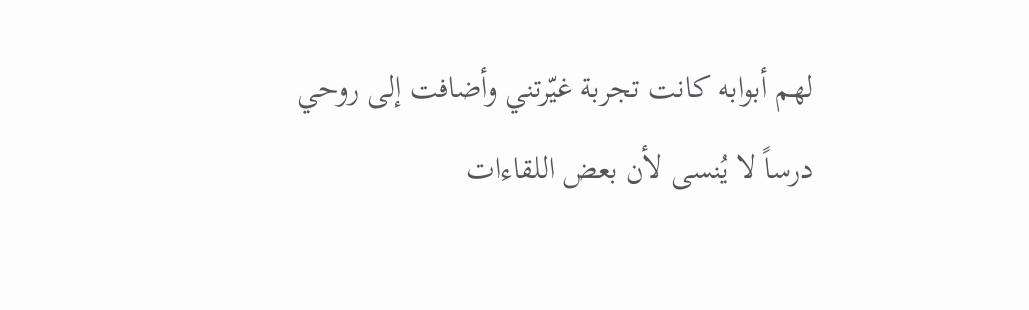لهم أبوابه كانت تجربة غيّرتني وأضافت إلى روحي درساً لا يُنسى لأن بعض اللقاءات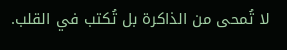لا تُمحى من الذاكرة بل تُكتب في القلب.